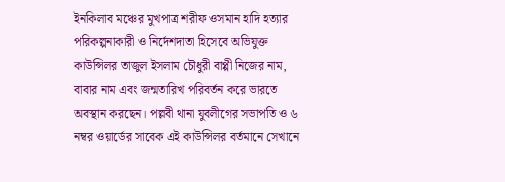ইনকিলাব মঞ্চের মুখপাত্র শরীফ ওসমান হাদি হত্যার পরিকল্পনাকারী ও নির্দেশদাতা হিসেবে অভিযুক্ত কাউন্সিলর তাজুল ইসলাম চৌধুরী বাপ্পী নিজের নাম, বাবার নাম এবং জন্মতারিখ পরিবর্তন করে ভারতে অবস্থান করছেন। পল্লবী থানা যুবলীগের সভাপতি ও ৬ নম্বর ওয়ার্ডের সাবেক এই কাউন্সিলর বর্তমানে সেখানে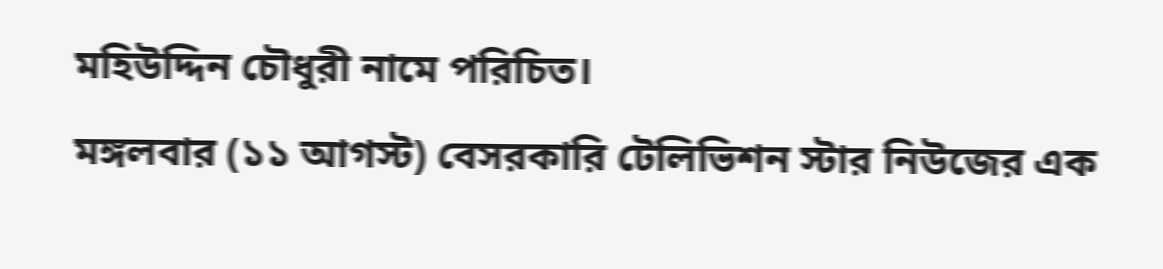মহিউদ্দিন চৌধুরী নামে পরিচিত।
মঙ্গলবার (১১ আগস্ট) বেসরকারি টেলিভিশন স্টার নিউজের এক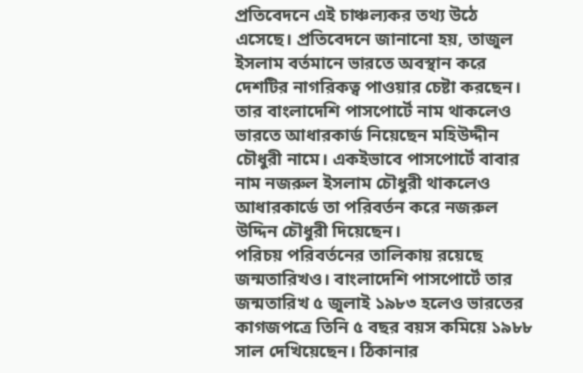প্রতিবেদনে এই চাঞ্চল্যকর তথ্য উঠে এসেছে। প্রতিবেদনে জানানো হয়, তাজুল ইসলাম বর্তমানে ভারতে অবস্থান করে দেশটির নাগরিকত্ব পাওয়ার চেষ্টা করছেন। তার বাংলাদেশি পাসপোর্টে নাম থাকলেও ভারতে আধারকার্ড নিয়েছেন মহিউদ্দীন চৌধুরী নামে। একইভাবে পাসপোর্টে বাবার নাম নজরুল ইসলাম চৌধুরী থাকলেও আধারকার্ডে তা পরিবর্তন করে নজরুল উদ্দিন চৌধুরী দিয়েছেন।
পরিচয় পরিবর্তনের তালিকায় রয়েছে জন্মতারিখও। বাংলাদেশি পাসপোর্টে তার জন্মতারিখ ৫ জুলাই ১৯৮৩ হলেও ভারতের কাগজপত্রে তিনি ৫ বছর বয়স কমিয়ে ১৯৮৮ সাল দেখিয়েছেন। ঠিকানার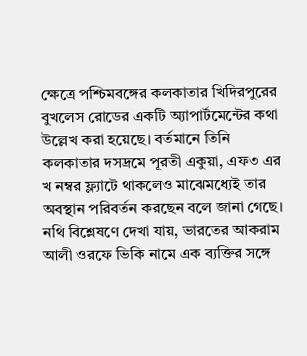ক্ষেত্রে পশ্চিমবঙ্গের কলকাতার খিদিরপুরের বুখলেস রোডের একটি অ্যাপার্টমেন্টের কথা উল্লেখ করা হয়েছে। বর্তমানে তিনি কলকাতার দসদ্রমে পূরতী একুয়া, এফ৩ এর খ নম্বর ফ্ল্যাটে থাকলেও মাঝেমধ্যেই তার অবস্থান পরিবর্তন করছেন বলে জানা গেছে।
নথি বিশ্লেষণে দেখা যায়, ভারতের আকরাম আলী ওরফে ভিকি নামে এক ব্যক্তির সঙ্গে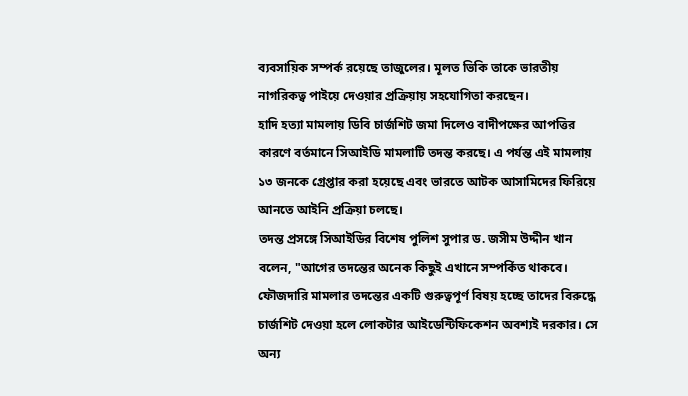ব্যবসায়িক সম্পর্ক রয়েছে তাজুলের। মূলত ভিকি তাকে ভারতীয় নাগরিকত্ব পাইয়ে দেওয়ার প্রক্রিয়ায় সহযোগিতা করছেন।
হাদি হত্যা মামলায় ডিবি চার্জশিট জমা দিলেও বাদীপক্ষের আপত্তির কারণে বর্তমানে সিআইডি মামলাটি তদন্ত করছে। এ পর্যন্ত এই মামলায় ১৩ জনকে গ্রেপ্তার করা হয়েছে এবং ভারতে আটক আসামিদের ফিরিয়ে আনতে আইনি প্রক্রিয়া চলছে।
তদন্ত প্রসঙ্গে সিআইডির বিশেষ পুলিশ সুপার ড. জসীম উদ্দীন খান বলেন, "আগের তদন্তের অনেক কিছুই এখানে সম্পর্কিত থাকবে। ফৌজদারি মামলার তদন্তের একটি গুরুত্বপূর্ণ বিষয় হচ্ছে তাদের বিরুদ্ধে চার্জশিট দেওয়া হলে লোকটার আইডেন্টিফিকেশন অবশ্যই দরকার। সে অন্য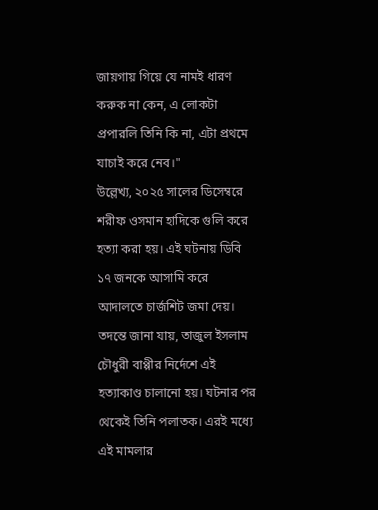জায়গায় গিয়ে যে নামই ধারণ করুক না কেন, এ লোকটা প্রপারলি তিনি কি না, এটা প্রথমে যাচাই করে নেব।"
উল্লেখ্য, ২০২৫ সালের ডিসেম্বরে শরীফ ওসমান হাদিকে গুলি করে হত্যা করা হয়। এই ঘটনায় ডিবি ১৭ জনকে আসামি করে আদালতে চার্জশিট জমা দেয়। তদন্তে জানা যায়, তাজুল ইসলাম চৌধুরী বাপ্পীর নির্দেশে এই হত্যাকাণ্ড চালানো হয়। ঘটনার পর থেকেই তিনি পলাতক। এরই মধ্যে এই মামলার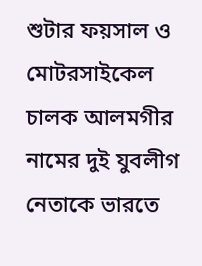শুটার ফয়সাল ও মোটরসাইকেল চালক আলমগীর নামের দুই যুবলীগ নেতাকে ভারতে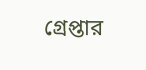গ্রেপ্তার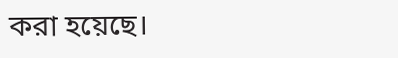করা হয়েছে।